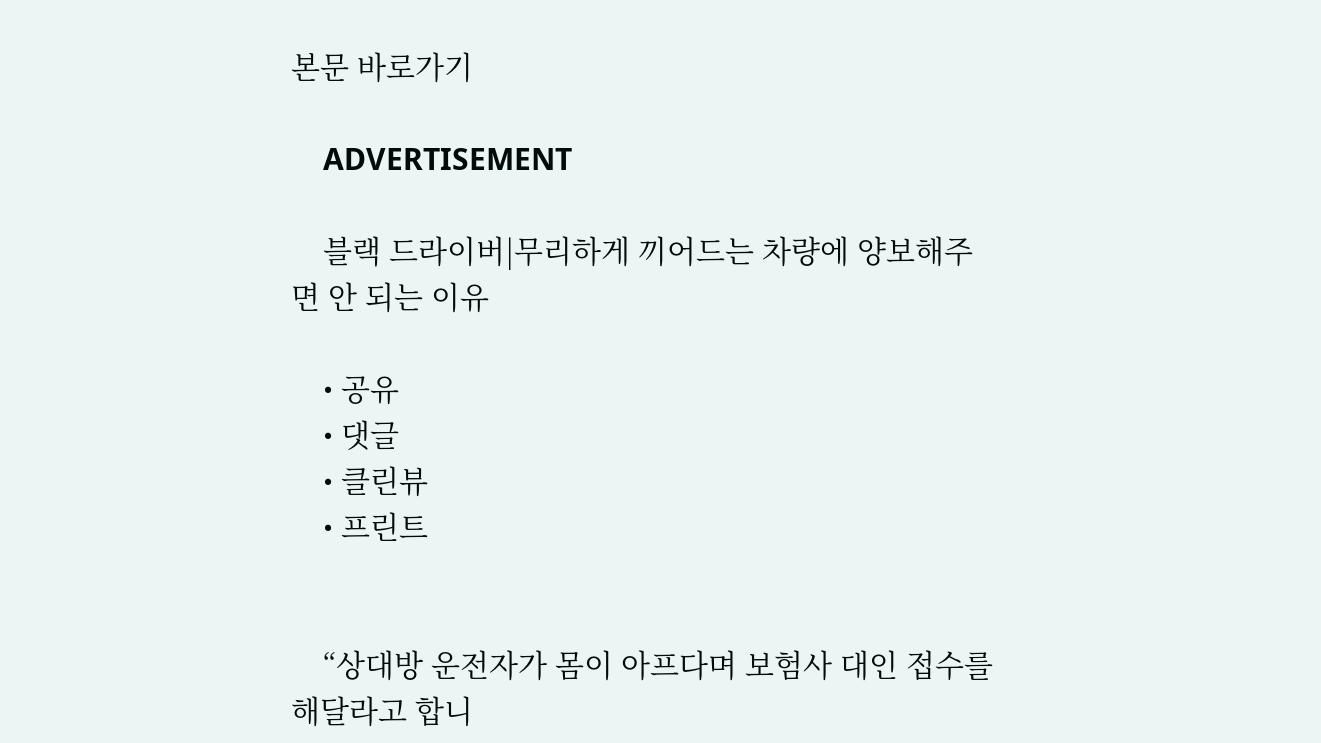본문 바로가기

    ADVERTISEMENT

    블랙 드라이버|무리하게 끼어드는 차량에 양보해주면 안 되는 이유

    • 공유
    • 댓글
    • 클린뷰
    • 프린트


    “상대방 운전자가 몸이 아프다며 보험사 대인 접수를 해달라고 합니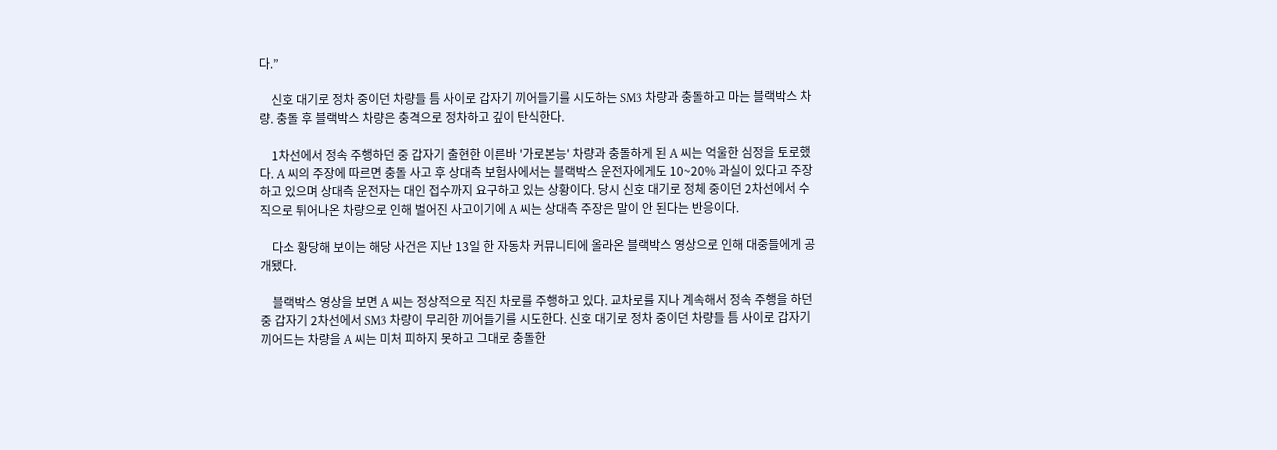다.”

    신호 대기로 정차 중이던 차량들 틈 사이로 갑자기 끼어들기를 시도하는 SM3 차량과 충돌하고 마는 블랙박스 차량. 충돌 후 블랙박스 차량은 충격으로 정차하고 깊이 탄식한다.

    1차선에서 정속 주행하던 중 갑자기 출현한 이른바 '가로본능' 차량과 충돌하게 된 A 씨는 억울한 심정을 토로했다. A 씨의 주장에 따르면 충돌 사고 후 상대측 보험사에서는 블랙박스 운전자에게도 10~20% 과실이 있다고 주장하고 있으며 상대측 운전자는 대인 접수까지 요구하고 있는 상황이다. 당시 신호 대기로 정체 중이던 2차선에서 수직으로 튀어나온 차량으로 인해 벌어진 사고이기에 A 씨는 상대측 주장은 말이 안 된다는 반응이다.

    다소 황당해 보이는 해당 사건은 지난 13일 한 자동차 커뮤니티에 올라온 블랙박스 영상으로 인해 대중들에게 공개됐다.

    블랙박스 영상을 보면 A 씨는 정상적으로 직진 차로를 주행하고 있다. 교차로를 지나 계속해서 정속 주행을 하던 중 갑자기 2차선에서 SM3 차량이 무리한 끼어들기를 시도한다. 신호 대기로 정차 중이던 차량들 틈 사이로 갑자기 끼어드는 차량을 A 씨는 미처 피하지 못하고 그대로 충돌한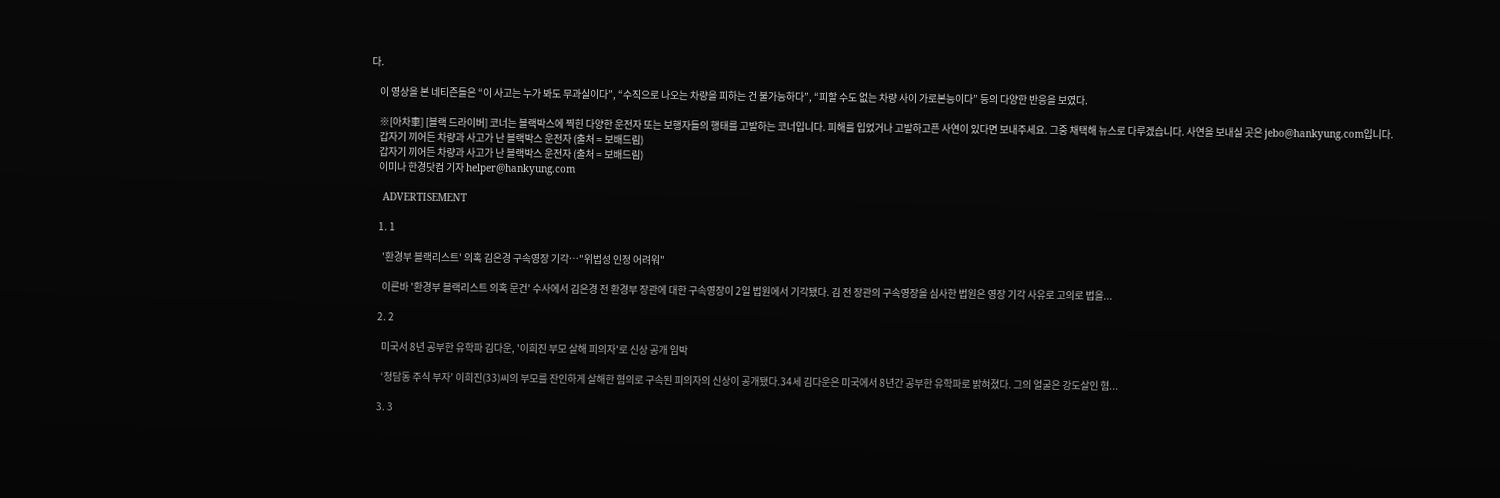다.

    이 영상을 본 네티즌들은 “이 사고는 누가 봐도 무과실이다”, “수직으로 나오는 차량을 피하는 건 불가능하다”, “피할 수도 없는 차량 사이 가로본능이다” 등의 다양한 반응을 보였다.

    ※[아차車] [블랙 드라이버] 코너는 블랙박스에 찍힌 다양한 운전자 또는 보행자들의 행태를 고발하는 코너입니다. 피해를 입었거나 고발하고픈 사연이 있다면 보내주세요. 그중 채택해 뉴스로 다루겠습니다. 사연을 보내실 곳은 jebo@hankyung.com입니다.
    갑자기 끼어든 차량과 사고가 난 블랙박스 운전자 (출처 = 보배드림)
    갑자기 끼어든 차량과 사고가 난 블랙박스 운전자 (출처 = 보배드림)
    이미나 한경닷컴 기자 helper@hankyung.com

    ADVERTISEMENT

    1. 1

      '환경부 블랙리스트' 의혹 김은경 구속영장 기각…"위법성 인정 어려워"

      이른바 '환경부 블랙리스트 의혹 문건' 수사에서 김은경 전 환경부 장관에 대한 구속영장이 2일 법원에서 기각됐다. 김 전 장관의 구속영장을 심사한 법원은 영장 기각 사유로 고의로 법을...

    2. 2

      미국서 8년 공부한 유학파 김다운, '이희진 부모 살해 피의자'로 신상 공개 임박

      ‘청담동 주식 부자’ 이희진(33)씨의 부모를 잔인하게 살해한 혐의로 구속된 피의자의 신상이 공개됐다.34세 김다운은 미국에서 8년간 공부한 유학파로 밝혀졌다. 그의 얼굴은 강도살인 혐...

    3. 3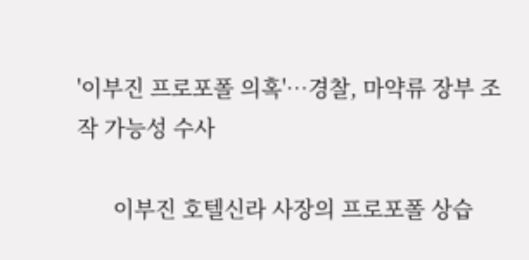'이부진 프로포폴 의혹'…경찰, 마약류 장부 조작 가능성 수사

      이부진 호텔신라 사장의 프로포폴 상습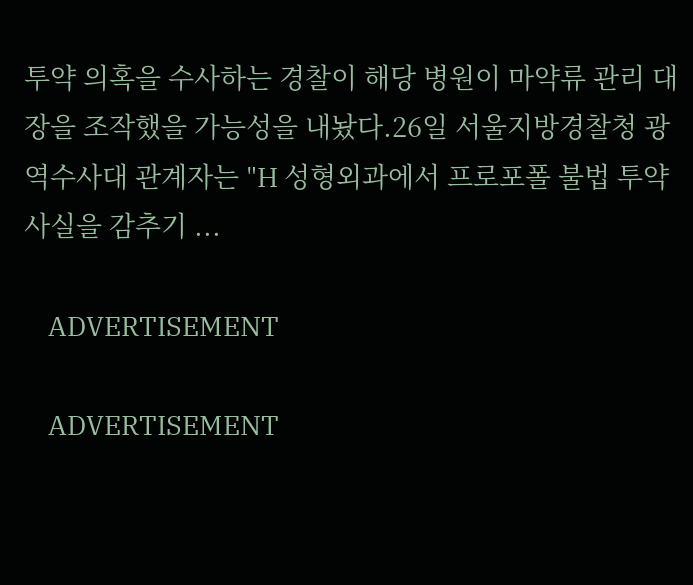투약 의혹을 수사하는 경찰이 해당 병원이 마약류 관리 대장을 조작했을 가능성을 내놨다.26일 서울지방경찰청 광역수사대 관계자는 "H 성형외과에서 프로포폴 불법 투약 사실을 감추기 ...

    ADVERTISEMENT

    ADVERTISEMENT